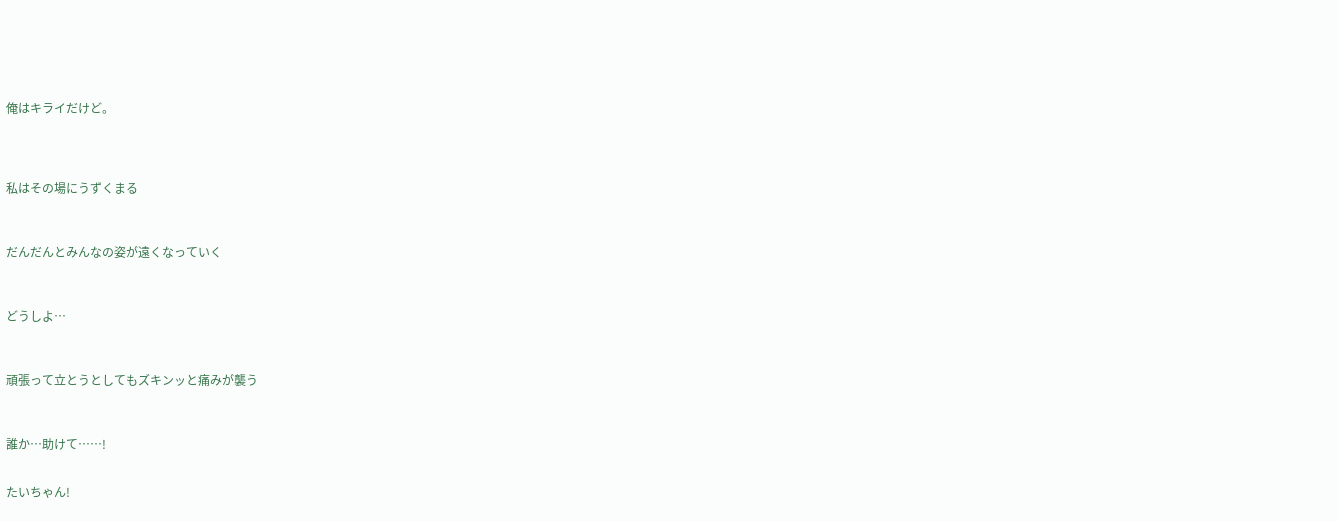俺はキライだけど。




私はその場にうずくまる



だんだんとみんなの姿が遠くなっていく



どうしよ…



頑張って立とうとしてもズキンッと痛みが襲う



誰か…助けて……!


たいちゃん!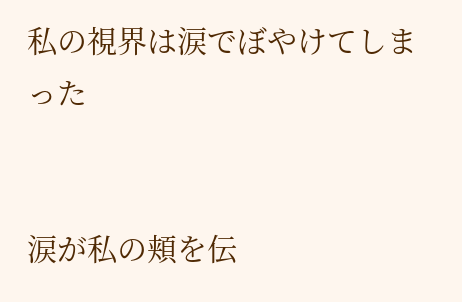私の視界は涙でぼやけてしまった


涙が私の頬を伝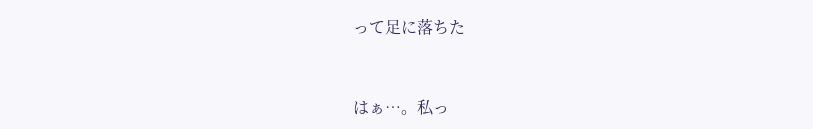って足に落ちた



はぁ…。私っ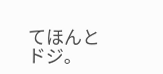てほんとドジ。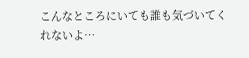こんなところにいても誰も気づいてくれないよ…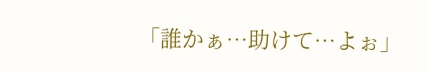「誰かぁ…助けて…よぉ」